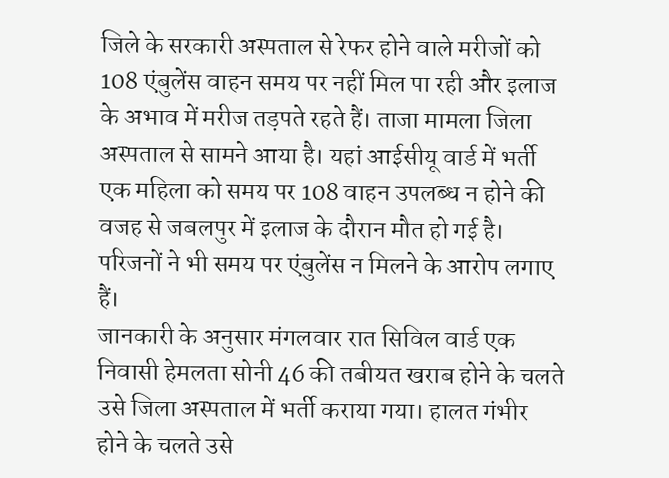जिले के सरकारी अस्पताल से रेफर होने वाले मरीजों को 108 एंबुलेंस वाहन समय पर नहीं मिल पा रही और इलाज के अभाव में मरीज तड़पते रहते हैं। ताजा मामला जिला अस्पताल से सामने आया है। यहां आईसीयू वार्ड में भर्ती एक महिला को समय पर 108 वाहन उपलब्ध न होने की वजह से जबलपुर में इलाज के दौरान मौत हो गई है। परिजनों ने भी समय पर एंबुलेंस न मिलने के आरोप लगाए हैं।
जानकारी के अनुसार मंगलवार रात सिविल वार्ड एक निवासी हेमलता सोनी 46 की तबीयत खराब होने के चलते उसे जिला अस्पताल में भर्ती कराया गया। हालत गंभीर होने के चलते उसे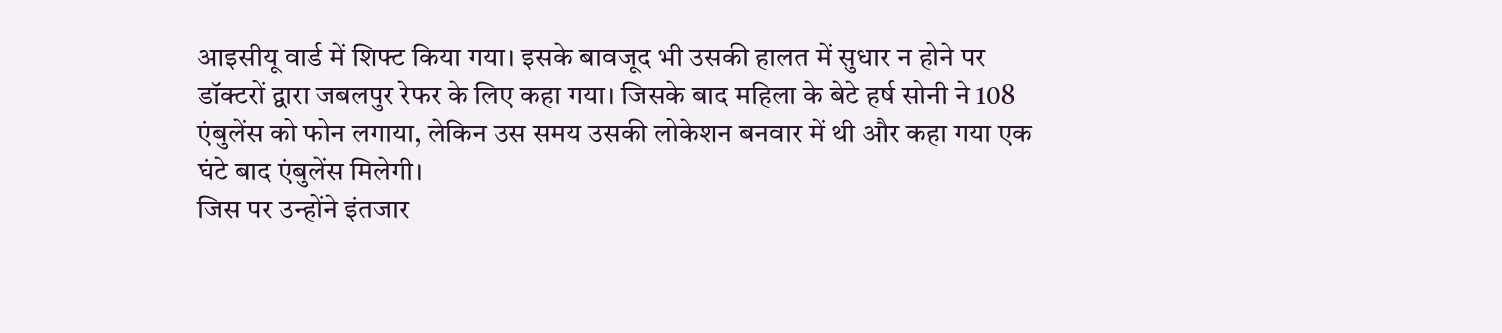आइसीयू वार्ड में शिफ्ट किया गया। इसके बावजूद भी उसकी हालत में सुधार न होने पर डॉक्टरों द्वारा जबलपुर रेफर के लिए कहा गया। जिसके बाद महिला के बेटे हर्ष सोनी ने 108 एंबुलेंस को फोन लगाया, लेकिन उस समय उसकी लोकेशन बनवार में थी और कहा गया एक घंटे बाद एंबुलेंस मिलेगी।
जिस पर उन्होंने इंतजार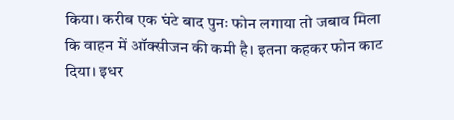किया। करीब एक घंटे बाद पुनः फोन लगाया तो जबाव मिला कि वाहन में ऑक्सीजन की कमी है। इतना कहकर फोन काट दिया। इधर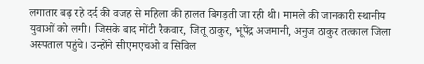लगातार बढ़ रहे दर्द की वजह से महिला की हालत बिगड़ती जा रही थी। मामले की जानकारी स्थानीय युवाओं को लगी। जिसके बाद मोंटी रैकवार, जितू ठाकुर, भूपेंद्र अजमानी, अनुज ठाकुर तत्काल जिला अस्पताल पहुंचे। उन्होंने सीएमएचओ व सिविल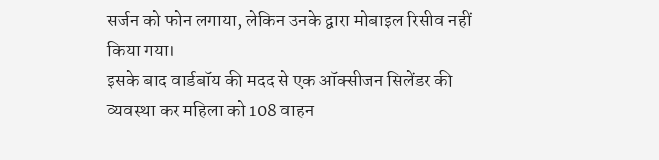सर्जन को फोन लगाया, लेकिन उनके द्वारा मोबाइल रिसीव नहीं किया गया।
इसके बाद वार्डबॉय की मदद से एक ऑक्सीजन सिलेंडर की व्यवस्था कर महिला को 108 वाहन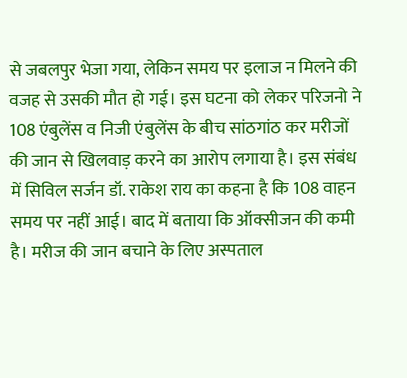से जबलपुर भेजा गया, लेकिन समय पर इलाज न मिलने की वजह से उसकी मौत हो गई। इस घटना को लेकर परिजनो ने 108 एंबुलेंस व निजी एंबुलेंस के बीच सांठगांठ कर मरीजों की जान से खिलवाड़ करने का आरोप लगाया है। इस संबंध में सिविल सर्जन डॉ. राकेश राय का कहना है कि 108 वाहन समय पर नहीं आई। बाद में बताया कि ऑक्सीजन की कमी है। मरीज की जान बचाने के लिए अस्पताल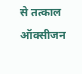से तत्काल ऑक्सीजन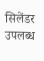सिलेंडर उपलब्ध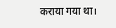कराया गया था।